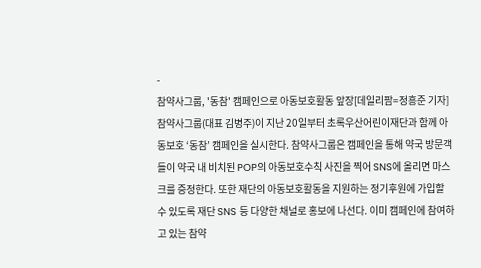-
참약사그룹, '동참' 캠페인으로 아동보호활동 앞장[데일리팜=정흥준 기자] 참약사그룹(대표 김병주)이 지난 20일부터 초록우산어린이재단과 함께 아동보호 ‘동참’ 캠페인을 실시한다. 참약사그룹은 캠페인을 통해 약국 방문객들이 약국 내 비치된 POP의 아동보호수칙 사진을 찍어 SNS에 올리면 마스크를 증정한다. 또한 재단의 아동보호활동을 지원하는 정기후원에 가입할 수 있도록 재단 SNS 등 다양한 채널로 홍보에 나선다. 이미 캠페인에 참여하고 있는 참약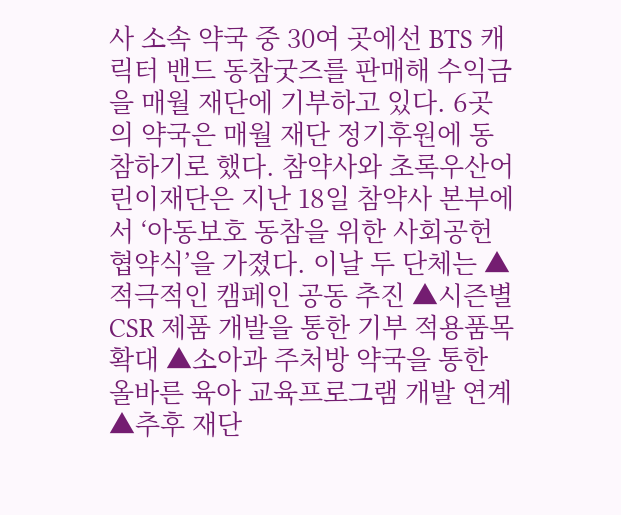사 소속 약국 중 30여 곳에선 BTS 캐릭터 밴드 동참굿즈를 판매해 수익금을 매월 재단에 기부하고 있다. 6곳의 약국은 매월 재단 정기후원에 동참하기로 했다. 참약사와 초록우산어린이재단은 지난 18일 참약사 본부에서 ‘아동보호 동참을 위한 사회공헌 협약식’을 가졌다. 이날 두 단체는 ▲적극적인 캠페인 공동 추진 ▲시즌별 CSR 제품 개발을 통한 기부 적용품목 확대 ▲소아과 주처방 약국을 통한 올바른 육아 교육프로그램 개발 연계 ▲추후 재단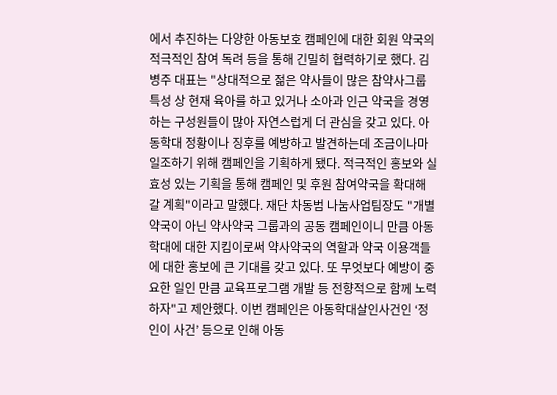에서 추진하는 다양한 아동보호 캠페인에 대한 회원 약국의 적극적인 참여 독려 등을 통해 긴밀히 협력하기로 했다. 김병주 대표는 "상대적으로 젊은 약사들이 많은 참약사그룹 특성 상 현재 육아를 하고 있거나 소아과 인근 약국을 경영하는 구성원들이 많아 자연스럽게 더 관심을 갖고 있다. 아동학대 정황이나 징후를 예방하고 발견하는데 조금이나마 일조하기 위해 캠페인을 기획하게 됐다. 적극적인 홍보와 실효성 있는 기획을 통해 캠페인 및 후원 참여약국을 확대해 갈 계획"이라고 말했다. 재단 차동범 나눔사업팀장도 "개별 약국이 아닌 약사약국 그룹과의 공동 캠페인이니 만큼 아동학대에 대한 지킴이로써 약사약국의 역할과 약국 이용객들에 대한 홍보에 큰 기대를 갖고 있다. 또 무엇보다 예방이 중요한 일인 만큼 교육프로그램 개발 등 전향적으로 함께 노력하자"고 제안했다. 이번 캠페인은 아동학대살인사건인 ‘정인이 사건’ 등으로 인해 아동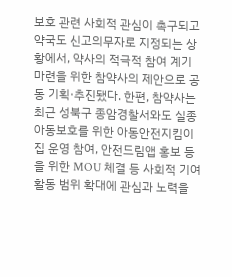보호 관련 사회적 관심이 촉구되고 약국도 신고의무자로 지정되는 상황에서, 약사의 적극적 참여 계기 마련을 위한 참약사의 제안으로 공동 기획·추진됐다. 한편, 참약사는 최근 성북구 종암경찰서와도 실종아동보호를 위한 아동안전지킴이집 운영 참여, 안전드림앱 홍보 등을 위한 MOU 체결 등 사회적 기여활동 범위 확대에 관심과 노력을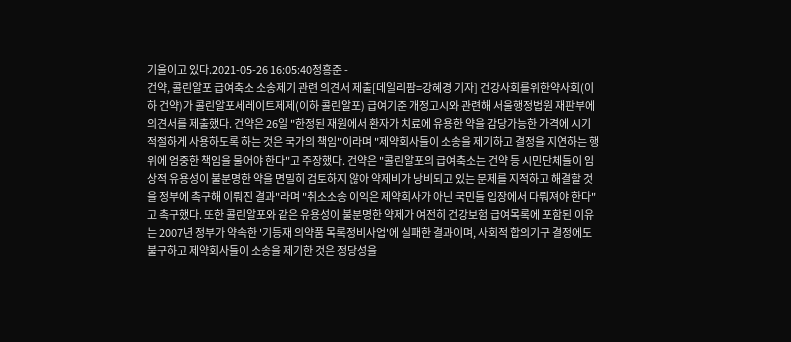기울이고 있다.2021-05-26 16:05:40정흥준 -
건약, 콜린알포 급여축소 소송제기 관련 의견서 제출[데일리팜=강혜경 기자] 건강사회를위한약사회(이하 건약)가 콜린알포세레이트제제(이하 콜린알포) 급여기준 개정고시와 관련해 서울행정법원 재판부에 의견서를 제출했다. 건약은 26일 "한정된 재원에서 환자가 치료에 유용한 약을 감당가능한 가격에 시기적절하게 사용하도록 하는 것은 국가의 책임"이라며 "제약회사들이 소송을 제기하고 결정을 지연하는 행위에 엄중한 책임을 물어야 한다"고 주장했다. 건약은 "콜린알포의 급여축소는 건약 등 시민단체들이 임상적 유용성이 불분명한 약을 면밀히 검토하지 않아 약제비가 낭비되고 있는 문제를 지적하고 해결할 것을 정부에 촉구해 이뤄진 결과"라며 "취소소송 이익은 제약회사가 아닌 국민들 입장에서 다뤄져야 한다"고 촉구했다. 또한 콜린알포와 같은 유용성이 불분명한 약제가 여전히 건강보험 급여목록에 포함된 이유는 2007년 정부가 약속한 '기등재 의약품 목록정비사업'에 실패한 결과이며, 사회적 합의기구 결정에도 불구하고 제약회사들이 소송을 제기한 것은 정당성을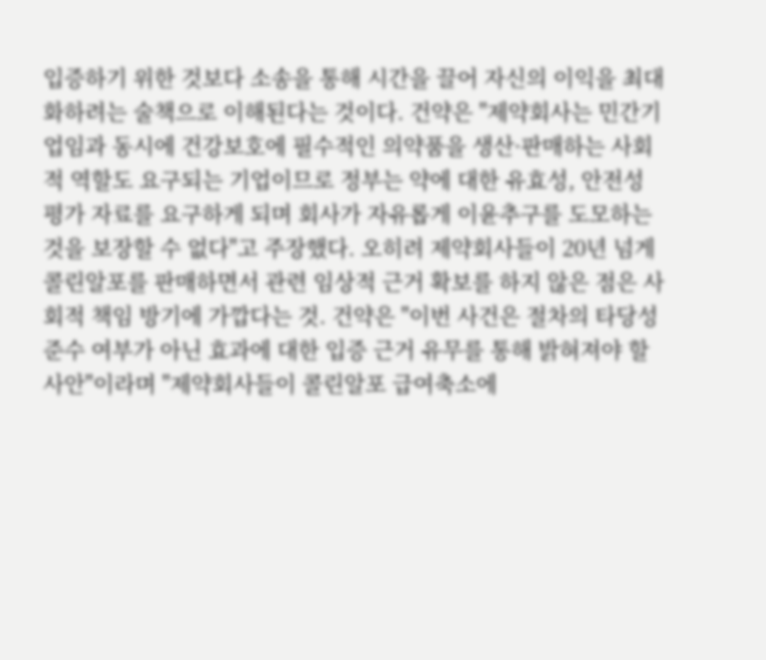입증하기 위한 것보다 소송을 통해 시간을 끌어 자신의 이익을 최대화하려는 술책으로 이해된다는 것이다. 건약은 "제약회사는 민간기업임과 동시에 건강보호에 필수적인 의약품을 생산·판매하는 사회적 역할도 요구되는 기업이므로 정부는 약에 대한 유효성, 안전성 평가 자료를 요구하게 되며 회사가 자유롭게 이윤추구를 도모하는 것을 보장할 수 없다"고 주장했다. 오히려 제약회사들이 20년 넘게 콜린알포를 판매하면서 관련 임상적 근거 확보를 하지 않은 점은 사회적 책임 방기에 가깝다는 것. 건약은 "이번 사건은 절차의 타당성 준수 여부가 아닌 효과에 대한 입증 근거 유무를 통해 밝혀져야 할 사안"이라며 "제약회사들이 콜린알포 급여축소에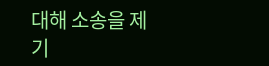대해 소송을 제기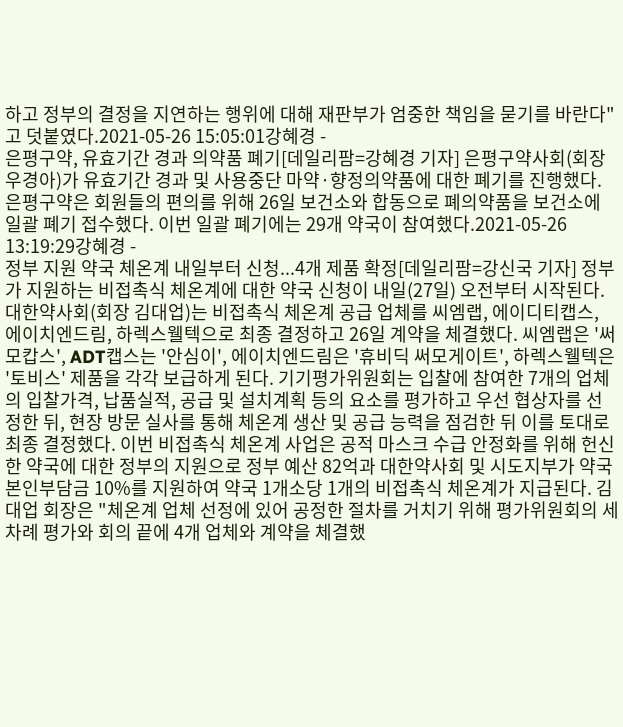하고 정부의 결정을 지연하는 행위에 대해 재판부가 엄중한 책임을 묻기를 바란다"고 덧붙였다.2021-05-26 15:05:01강혜경 -
은평구약, 유효기간 경과 의약품 폐기[데일리팜=강혜경 기자] 은평구약사회(회장 우경아)가 유효기간 경과 및 사용중단 마약·향정의약품에 대한 폐기를 진행했다. 은평구약은 회원들의 편의를 위해 26일 보건소와 합동으로 폐의약품을 보건소에 일괄 폐기 접수했다. 이번 일괄 폐기에는 29개 약국이 참여했다.2021-05-26 13:19:29강혜경 -
정부 지원 약국 체온계 내일부터 신청...4개 제품 확정[데일리팜=강신국 기자] 정부가 지원하는 비접촉식 체온계에 대한 약국 신청이 내일(27일) 오전부터 시작된다. 대한약사회(회장 김대업)는 비접촉식 체온계 공급 업체를 씨엠랩, 에이디티캡스, 에이치엔드림, 하렉스웰텍으로 최종 결정하고 26일 계약을 체결했다. 씨엠랩은 '써모캅스', ADT캡스는 '안심이', 에이치엔드림은 '휴비딕 써모게이트', 하렉스웰텍은 '토비스' 제품을 각각 보급하게 된다. 기기평가위원회는 입찰에 참여한 7개의 업체의 입찰가격, 납품실적, 공급 및 설치계획 등의 요소를 평가하고 우선 협상자를 선정한 뒤, 현장 방문 실사를 통해 체온계 생산 및 공급 능력을 점검한 뒤 이를 토대로 최종 결정했다. 이번 비접촉식 체온계 사업은 공적 마스크 수급 안정화를 위해 헌신한 약국에 대한 정부의 지원으로 정부 예산 82억과 대한약사회 및 시도지부가 약국 본인부담금 10%를 지원하여 약국 1개소당 1개의 비접촉식 체온계가 지급된다. 김대업 회장은 "체온계 업체 선정에 있어 공정한 절차를 거치기 위해 평가위원회의 세 차례 평가와 회의 끝에 4개 업체와 계약을 체결했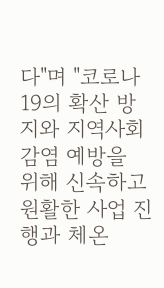다"며 "코로나 19의 확산 방지와 지역사회 감염 예방을 위해 신속하고 원활한 사업 진행과 체온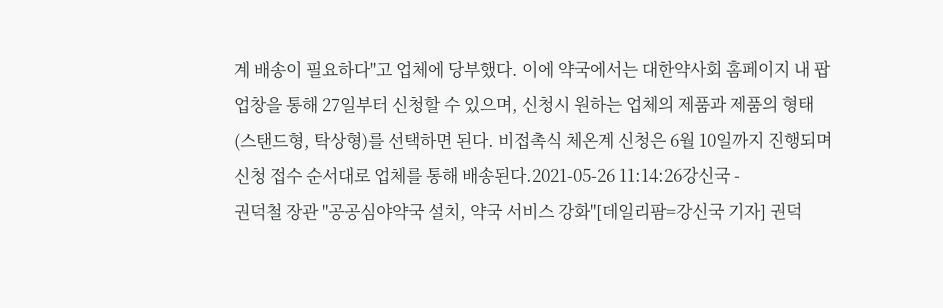계 배송이 필요하다"고 업체에 당부했다. 이에 약국에서는 대한약사회 홈페이지 내 팝업창을 통해 27일부터 신청할 수 있으며, 신청시 원하는 업체의 제품과 제품의 형태(스탠드형, 탁상형)를 선택하면 된다. 비접촉식 체온계 신청은 6월 10일까지 진행되며 신청 접수 순서대로 업체를 통해 배송된다.2021-05-26 11:14:26강신국 -
권덕철 장관 "공공심야약국 설치, 약국 서비스 강화"[데일리팜=강신국 기자] 권덕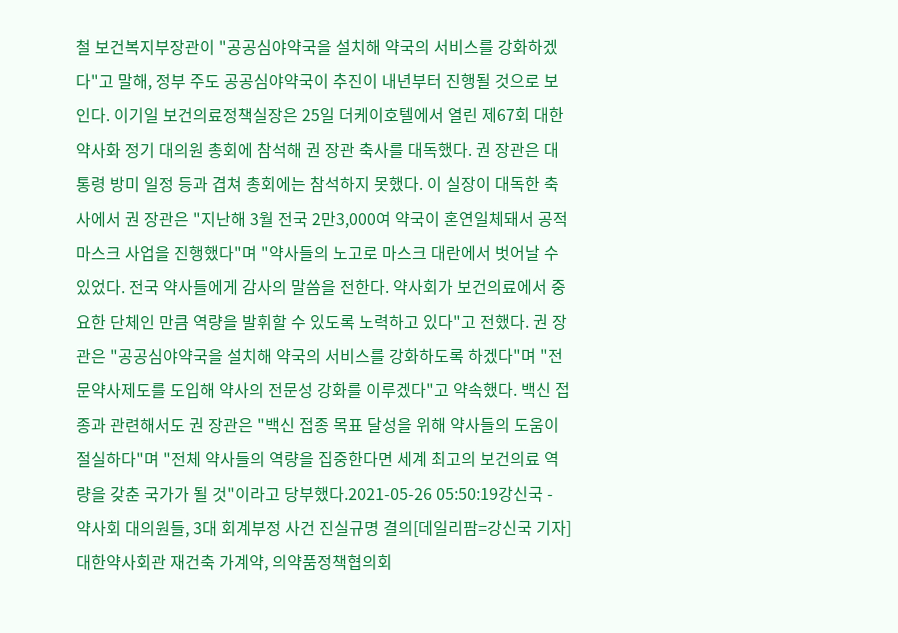철 보건복지부장관이 "공공심야약국을 설치해 약국의 서비스를 강화하겠다"고 말해, 정부 주도 공공심야약국이 추진이 내년부터 진행될 것으로 보인다. 이기일 보건의료정책실장은 25일 더케이호텔에서 열린 제67회 대한약사화 정기 대의원 총회에 참석해 권 장관 축사를 대독했다. 권 장관은 대통령 방미 일정 등과 겹쳐 총회에는 참석하지 못했다. 이 실장이 대독한 축사에서 권 장관은 "지난해 3월 전국 2만3,000여 약국이 혼연일체돼서 공적 마스크 사업을 진행했다"며 "약사들의 노고로 마스크 대란에서 벗어날 수 있었다. 전국 약사들에게 감사의 말씀을 전한다. 약사회가 보건의료에서 중요한 단체인 만큼 역량을 발휘할 수 있도록 노력하고 있다"고 전했다. 권 장관은 "공공심야약국을 설치해 약국의 서비스를 강화하도록 하겠다"며 "전문약사제도를 도입해 약사의 전문성 강화를 이루겠다"고 약속했다. 백신 접종과 관련해서도 권 장관은 "백신 접종 목표 달성을 위해 약사들의 도움이 절실하다"며 "전체 약사들의 역량을 집중한다면 세계 최고의 보건의료 역량을 갖춘 국가가 될 것"이라고 당부했다.2021-05-26 05:50:19강신국 -
약사회 대의원들, 3대 회계부정 사건 진실규명 결의[데일리팜=강신국 기자] 대한약사회관 재건축 가계약, 의약품정책협의회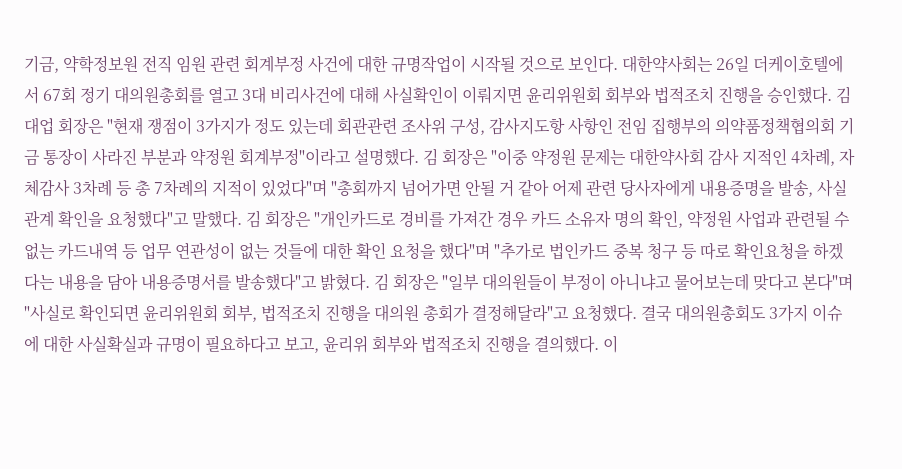기금, 약학정보원 전직 임원 관련 회계부정 사건에 대한 규명작업이 시작될 것으로 보인다. 대한약사회는 26일 더케이호텔에서 67회 정기 대의원총회를 열고 3대 비리사건에 대해 사실확인이 이뤄지면 윤리위원회 회부와 법적조치 진행을 승인했다. 김대업 회장은 "현재 쟁점이 3가지가 정도 있는데 회관관련 조사위 구성, 감사지도항 사항인 전임 집행부의 의약품정책협의회 기금 통장이 사라진 부분과 약정원 회계부정"이라고 설명했다. 김 회장은 "이중 약정원 문제는 대한약사회 감사 지적인 4차례, 자체감사 3차례 등 총 7차례의 지적이 있었다"며 "총회까지 넘어가면 안될 거 같아 어제 관련 당사자에게 내용증명을 발송, 사실관계 확인을 요청했다"고 말했다. 김 회장은 "개인카드로 경비를 가져간 경우 카드 소유자 명의 확인, 약정원 사업과 관련될 수 없는 카드내역 등 업무 연관성이 없는 것들에 대한 확인 요청을 했다"며 "추가로 법인카드 중복 청구 등 따로 확인요청을 하겠다는 내용을 담아 내용증명서를 발송했다"고 밝혔다. 김 회장은 "일부 대의원들이 부정이 아니냐고 물어보는데 맞다고 본다"며 "사실로 확인되면 윤리위원회 회부, 법적조치 진행을 대의원 총회가 결정해달라"고 요청했다. 결국 대의원총회도 3가지 이슈에 대한 사실확실과 규명이 필요하다고 보고, 윤리위 회부와 법적조치 진행을 결의했다. 이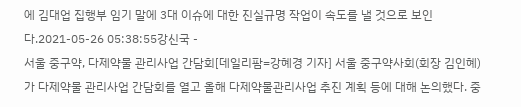에 김대업 집행부 임기 말에 3대 이슈에 대한 진실규명 작업이 속도를 낼 것으로 보인다.2021-05-26 05:38:55강신국 -
서울 중구약, 다제약물 관리사업 간담회[데일리팜=강혜경 기자] 서울 중구약사회(회장 김인혜)가 다제약물 관리사업 간담회를 열고 올해 다제약물관리사업 추진 계획 등에 대해 논의했다. 중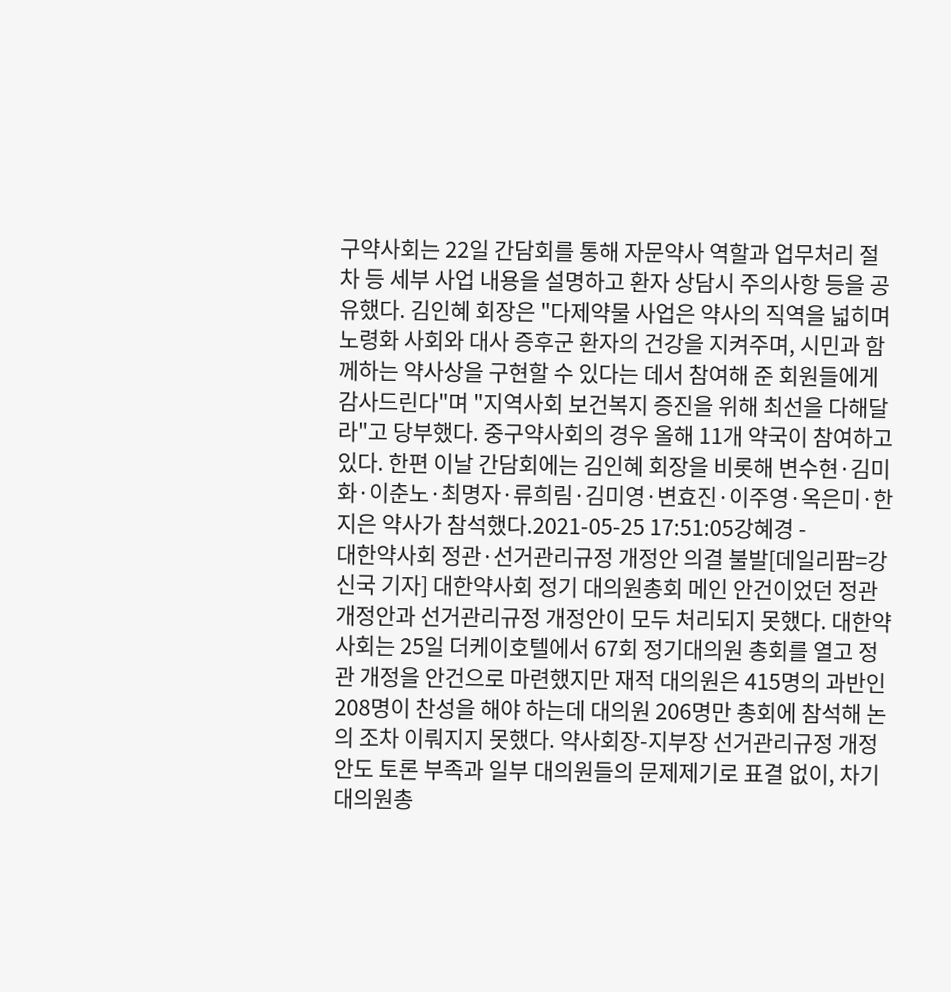구약사회는 22일 간담회를 통해 자문약사 역할과 업무처리 절차 등 세부 사업 내용을 설명하고 환자 상담시 주의사항 등을 공유했다. 김인혜 회장은 "다제약물 사업은 약사의 직역을 넓히며 노령화 사회와 대사 증후군 환자의 건강을 지켜주며, 시민과 함께하는 약사상을 구현할 수 있다는 데서 참여해 준 회원들에게 감사드린다"며 "지역사회 보건복지 증진을 위해 최선을 다해달라"고 당부했다. 중구약사회의 경우 올해 11개 약국이 참여하고 있다. 한편 이날 간담회에는 김인혜 회장을 비롯해 변수현·김미화·이춘노·최명자·류희림·김미영·변효진·이주영·옥은미·한지은 약사가 참석했다.2021-05-25 17:51:05강혜경 -
대한약사회 정관·선거관리규정 개정안 의결 불발[데일리팜=강신국 기자] 대한약사회 정기 대의원총회 메인 안건이었던 정관 개정안과 선거관리규정 개정안이 모두 처리되지 못했다. 대한약사회는 25일 더케이호텔에서 67회 정기대의원 총회를 열고 정관 개정을 안건으로 마련했지만 재적 대의원은 415명의 과반인 208명이 찬성을 해야 하는데 대의원 206명만 총회에 참석해 논의 조차 이뤄지지 못했다. 약사회장-지부장 선거관리규정 개정안도 토론 부족과 일부 대의원들의 문제제기로 표결 없이, 차기 대의원총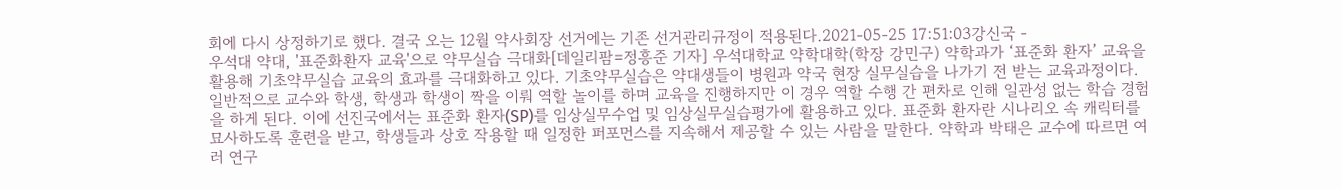회에 다시 상정하기로 했다. 결국 오는 12월 약사회장 선거에는 기존 선거관리규정이 적용된다.2021-05-25 17:51:03강신국 -
우석대 약대, '표준화환자 교육'으로 약무실습 극대화[데일리팜=정흥준 기자] 우석대학교 약학대학(학장 강민구) 약학과가 ‘표준화 환자’ 교육을 활용해 기초약무실습 교육의 효과를 극대화하고 있다. 기초약무실습은 약대생들이 병원과 약국 현장 실무실습을 나가기 전 받는 교육과정이다. 일반적으로 교수와 학생, 학생과 학생이 짝을 이뤄 역할 놀이를 하며 교육을 진행하지만 이 경우 역할 수행 간 편차로 인해 일관성 없는 학습 경험을 하게 된다. 이에 선진국에서는 표준화 환자(SP)를 임상실무수업 및 임상실무실습평가에 활용하고 있다. 표준화 환자란 시나리오 속 캐릭터를 묘사하도록 훈련을 받고, 학생들과 상호 작용할 때 일정한 퍼포먼스를 지속해서 제공할 수 있는 사람을 말한다. 약학과 박태은 교수에 따르면 여러 연구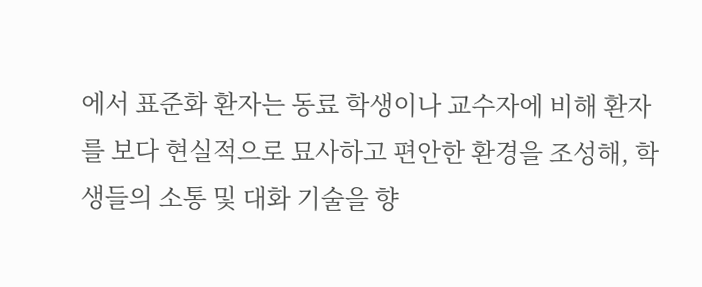에서 표준화 환자는 동료 학생이나 교수자에 비해 환자를 보다 현실적으로 묘사하고 편안한 환경을 조성해, 학생들의 소통 및 대화 기술을 향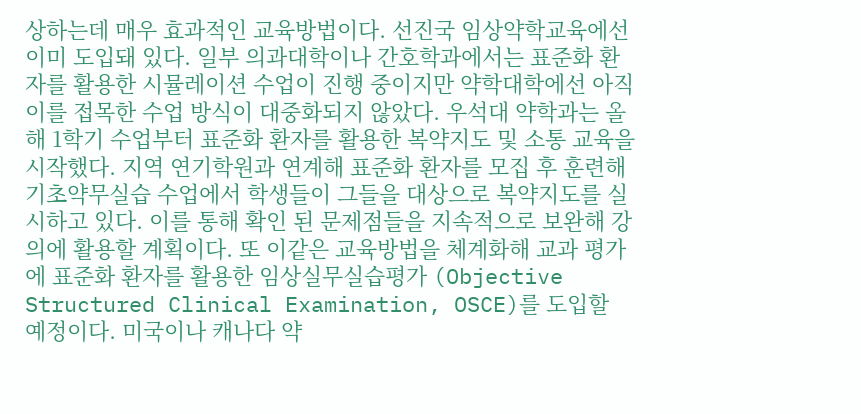상하는데 매우 효과적인 교육방법이다. 선진국 임상약학교육에선 이미 도입돼 있다. 일부 의과대학이나 간호학과에서는 표준화 환자를 활용한 시뮬레이션 수업이 진행 중이지만 약학대학에선 아직 이를 접목한 수업 방식이 대중화되지 않았다. 우석대 약학과는 올해 1학기 수업부터 표준화 환자를 활용한 복약지도 및 소통 교육을 시작했다. 지역 연기학원과 연계해 표준화 환자를 모집 후 훈련해 기초약무실습 수업에서 학생들이 그들을 대상으로 복약지도를 실시하고 있다. 이를 통해 확인 된 문제점들을 지속적으로 보완해 강의에 활용할 계획이다. 또 이같은 교육방법을 체계화해 교과 평가에 표준화 환자를 활용한 임상실무실습평가 (Objective Structured Clinical Examination, OSCE)를 도입할 예정이다. 미국이나 캐나다 약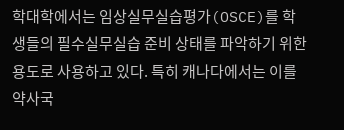학대학에서는 임상실무실습평가(OSCE)를 학생들의 필수실무실습 준비 상태를 파악하기 위한 용도로 사용하고 있다. 특히 캐나다에서는 이를 약사국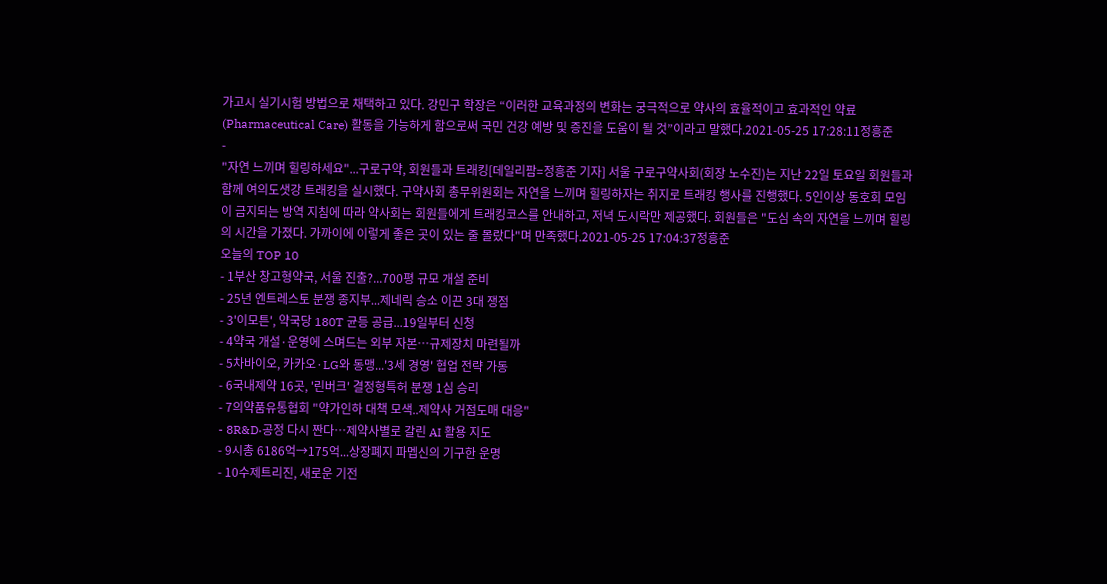가고시 실기시험 방법으로 채택하고 있다. 강민구 학장은 “이러한 교육과정의 변화는 궁극적으로 약사의 효율적이고 효과적인 약료(Pharmaceutical Care) 활동을 가능하게 함으로써 국민 건강 예방 및 증진을 도움이 될 것”이라고 말했다.2021-05-25 17:28:11정흥준
-
"자연 느끼며 힐링하세요"...구로구약, 회원들과 트래킹[데일리팜=정흥준 기자] 서울 구로구약사회(회장 노수진)는 지난 22일 토요일 회원들과 함께 여의도샛강 트래킹을 실시했다. 구약사회 총무위원회는 자연을 느끼며 힐링하자는 취지로 트래킹 행사를 진행했다. 5인이상 동호회 모임이 금지되는 방역 지침에 따라 약사회는 회원들에게 트래킹코스를 안내하고, 저녁 도시락만 제공했다. 회원들은 "도심 속의 자연을 느끼며 힐링의 시간을 가졌다. 가까이에 이렇게 좋은 곳이 있는 줄 몰랐다"며 만족했다.2021-05-25 17:04:37정흥준
오늘의 TOP 10
- 1부산 창고형약국, 서울 진출?...700평 규모 개설 준비
- 25년 엔트레스토 분쟁 종지부...제네릭 승소 이끈 3대 쟁점
- 3'이모튼', 약국당 180T 균등 공급...19일부터 신청
- 4약국 개설·운영에 스며드는 외부 자본…규제장치 마련될까
- 5차바이오, 카카오·LG와 동맹...'3세 경영' 협업 전략 가동
- 6국내제약 16곳, '린버크' 결정형특허 분쟁 1심 승리
- 7의약품유통협회 "약가인하 대책 모색..제약사 거점도매 대응"
- 8R&D·공정 다시 짠다…제약사별로 갈린 AI 활용 지도
- 9시총 6186억→175억...상장폐지 파멥신의 기구한 운명
- 10수제트리진, 새로운 기전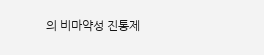의 비마약성 진통제